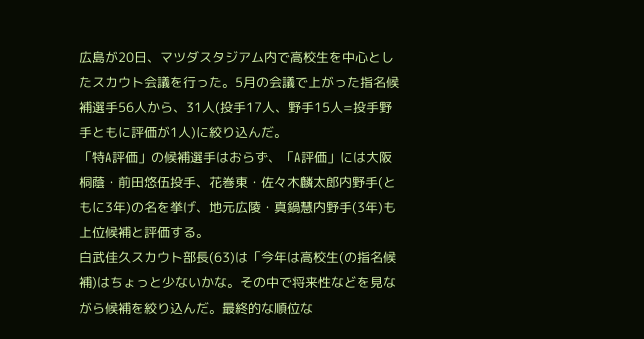広島が20日、マツダスタジアム内で高校生を中心としたスカウト会議を行った。5月の会議で上がった指名候補選手56人から、31人(投手17人、野手15人=投手野手ともに評価が1人)に絞り込んだ。
「特A評価」の候補選手はおらず、「A評価」には大阪桐蔭・前田悠伍投手、花巻東・佐々木麟太郎内野手(ともに3年)の名を挙げ、地元広陵・真鍋慧内野手(3年)も上位候補と評価する。
白武佳久スカウト部長(63)は「今年は高校生(の指名候補)はちょっと少ないかな。その中で将来性などを見ながら候補を絞り込んだ。最終的な順位な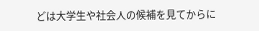どは大学生や社会人の候補を見てからに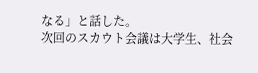なる」と話した。
次回のスカウト会議は大学生、社会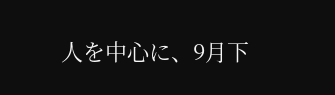人を中心に、9月下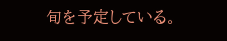旬を予定している。